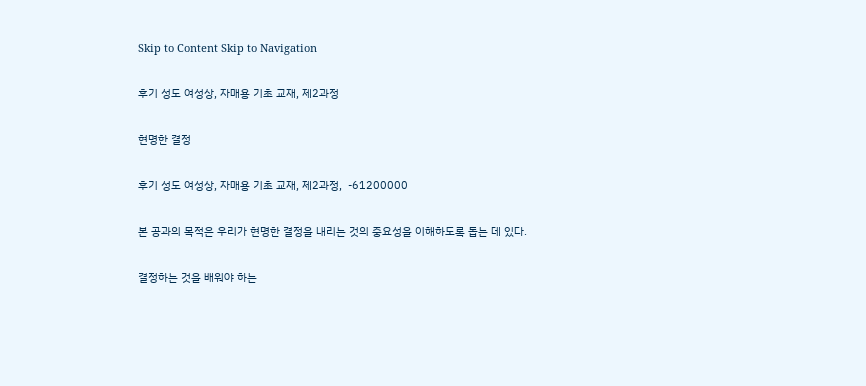Skip to Content Skip to Navigation

후기 성도 여성상, 자매용 기초 교재, 제2과정

현명한 결정

후기 성도 여성상, 자매용 기초 교재, 제2과정,  -61200000

본 공과의 목적은 우리가 현명한 결정을 내리는 것의 중요성을 이해하도록 돕는 데 있다.

결정하는 것을 배워야 하는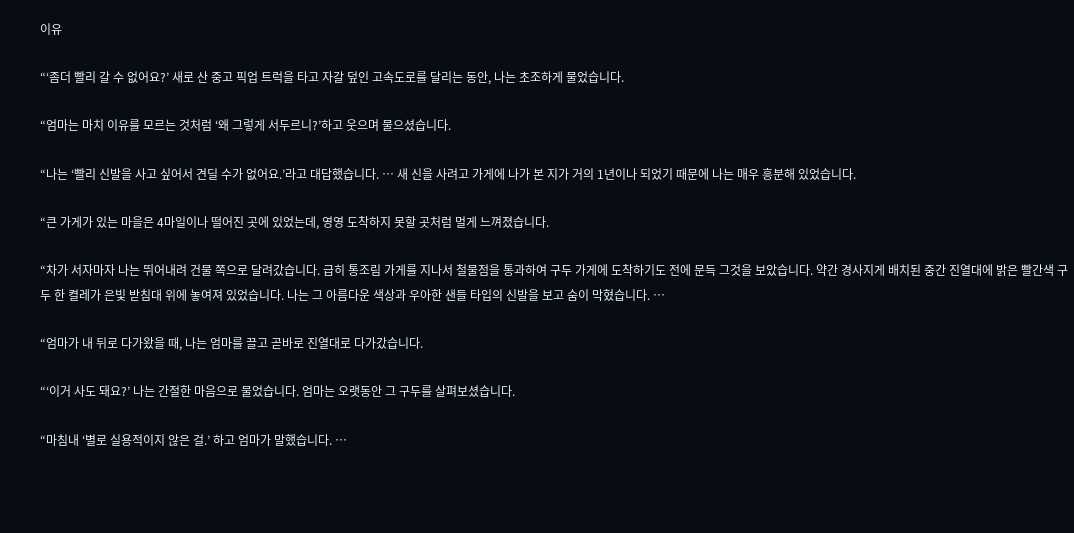이유

“‘좀더 빨리 갈 수 없어요?’ 새로 산 중고 픽업 트럭을 타고 자갈 덮인 고속도로를 달리는 동안, 나는 초조하게 물었습니다.

“엄마는 마치 이유를 모르는 것처럼 ‘왜 그렇게 서두르니?’하고 웃으며 물으셨습니다.

“나는 ‘빨리 신발을 사고 싶어서 견딜 수가 없어요.’라고 대답했습니다. … 새 신을 사려고 가게에 나가 본 지가 거의 1년이나 되었기 때문에 나는 매우 흥분해 있었습니다.

“큰 가게가 있는 마을은 4마일이나 떨어진 곳에 있었는데, 영영 도착하지 못할 곳처럼 멀게 느껴졌습니다.

“차가 서자마자 나는 뛰어내려 건물 쪽으로 달려갔습니다. 급히 통조림 가게를 지나서 철물점을 통과하여 구두 가게에 도착하기도 전에 문득 그것을 보았습니다. 약간 경사지게 배치된 중간 진열대에 밝은 빨간색 구두 한 켤레가 은빛 받침대 위에 놓여져 있었습니다. 나는 그 아름다운 색상과 우아한 샌들 타입의 신발을 보고 숨이 막혔습니다. …

“엄마가 내 뒤로 다가왔을 때, 나는 엄마를 끌고 곧바로 진열대로 다가갔습니다.

“‘이거 사도 돼요?’ 나는 간절한 마음으로 물었습니다. 엄마는 오랫동안 그 구두를 살펴보셨습니다.

“마침내 ‘별로 실용적이지 않은 걸.’ 하고 엄마가 말했습니다. …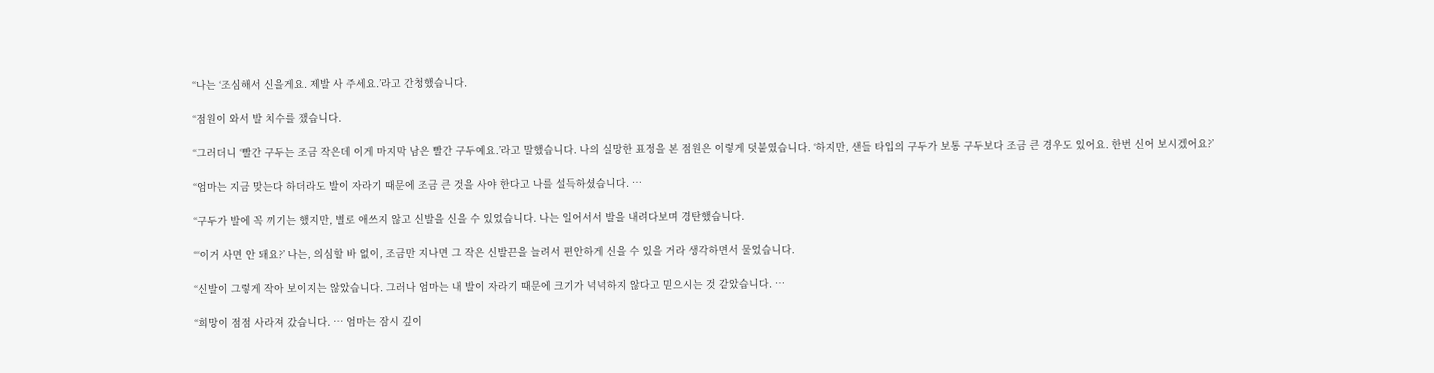“나는 ‘조심해서 신을게요. 제발 사 주세요.’라고 간청했습니다.

“점원이 와서 발 치수를 쟀습니다.

“그러더니 ‘빨간 구두는 조금 작은데 이게 마지막 남은 빨간 구두예요.’라고 말했습니다. 나의 실망한 표정을 본 점원은 이렇게 덧붙였습니다. ‘하지만, 샌들 타입의 구두가 보통 구두보다 조금 큰 경우도 있어요. 한번 신어 보시겠어요?’

“엄마는 지금 맞는다 하더라도 발이 자라기 때문에 조금 큰 것을 사야 한다고 나를 설득하셨습니다. …

“구두가 발에 꼭 끼기는 했지만, 별로 애쓰지 않고 신발을 신을 수 있었습니다. 나는 일어서서 발을 내려다보며 경탄했습니다.

“‘이거 사면 안 돼요?’ 나는, 의심할 바 없이, 조금만 지나면 그 작은 신발끈을 늘려서 편안하게 신을 수 있을 거라 생각하면서 물었습니다.

“신발이 그렇게 작아 보이지는 않았습니다. 그러나 엄마는 내 발이 자라기 때문에 크기가 넉넉하지 않다고 믿으시는 것 같았습니다. …

“희망이 점점 사라져 갔습니다. … 엄마는 잠시 깊이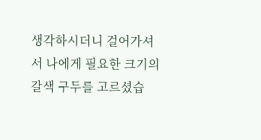생각하시더니 걸어가셔서 나에게 필요한 크기의 갈색 구두를 고르셨습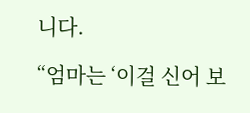니다.

“엄마는 ‘이걸 신어 보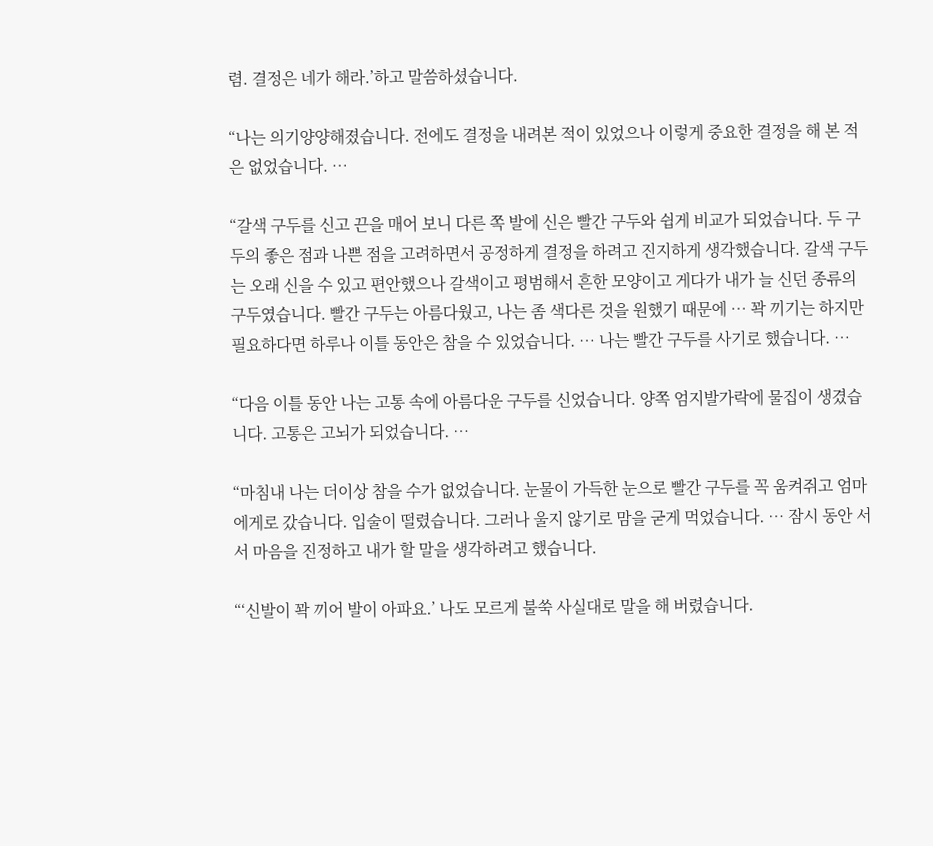렴. 결정은 네가 해라.’하고 말씀하셨습니다.

“나는 의기양양해졌습니다. 전에도 결정을 내려본 적이 있었으나 이렇게 중요한 결정을 해 본 적은 없었습니다. …

“갈색 구두를 신고 끈을 매어 보니 다른 쪽 발에 신은 빨간 구두와 쉽게 비교가 되었습니다. 두 구두의 좋은 점과 나쁜 점을 고려하면서 공정하게 결정을 하려고 진지하게 생각했습니다. 갈색 구두는 오래 신을 수 있고 편안했으나 갈색이고 평범해서 흔한 모양이고 게다가 내가 늘 신던 종류의 구두였습니다. 빨간 구두는 아름다웠고, 나는 좀 색다른 것을 원했기 때문에 … 꽉 끼기는 하지만 필요하다면 하루나 이틀 동안은 참을 수 있었습니다. … 나는 빨간 구두를 사기로 했습니다. …

“다음 이틀 동안 나는 고통 속에 아름다운 구두를 신었습니다. 양쪽 엄지발가락에 물집이 생겼습니다. 고통은 고뇌가 되었습니다. …

“마침내 나는 더이상 참을 수가 없었습니다. 눈물이 가득한 눈으로 빨간 구두를 꼭 움켜쥐고 엄마에게로 갔습니다. 입술이 떨렸습니다. 그러나 울지 않기로 맘을 굳게 먹었습니다. … 잠시 동안 서서 마음을 진정하고 내가 할 말을 생각하려고 했습니다.

“‘신발이 꽉 끼어 발이 아파요.’ 나도 모르게 불쑥 사실대로 말을 해 버렸습니다.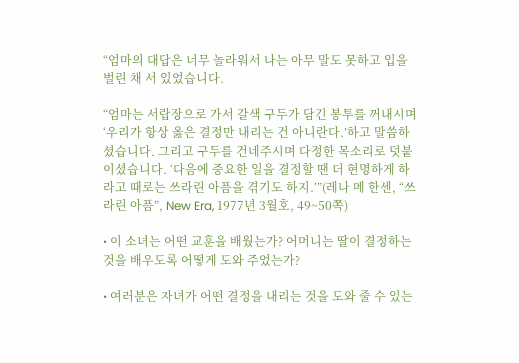“엄마의 대답은 너무 놀라워서 나는 아무 말도 못하고 입을 벌린 채 서 있었습니다.

“엄마는 서랍장으로 가서 갈색 구두가 담긴 봉투를 꺼내시며 ‘우리가 항상 옳은 결정만 내리는 건 아니란다.’하고 말씀하셨습니다. 그리고 구두를 건네주시며 다정한 목소리로 덧붙이셨습니다. ‘다음에 중요한 일을 결정할 땐 더 현명하게 하라고 때로는 쓰라린 아픔을 겪기도 하지.’”(레나 메 한센, “쓰라린 아픔”, New Era, 1977년 3월호, 49~50쪽)

• 이 소녀는 어떤 교훈을 배웠는가? 어머니는 딸이 결정하는 것을 배우도록 어떻게 도와 주었는가?

• 여러분은 자녀가 어떤 결정을 내리는 것을 도와 줄 수 있는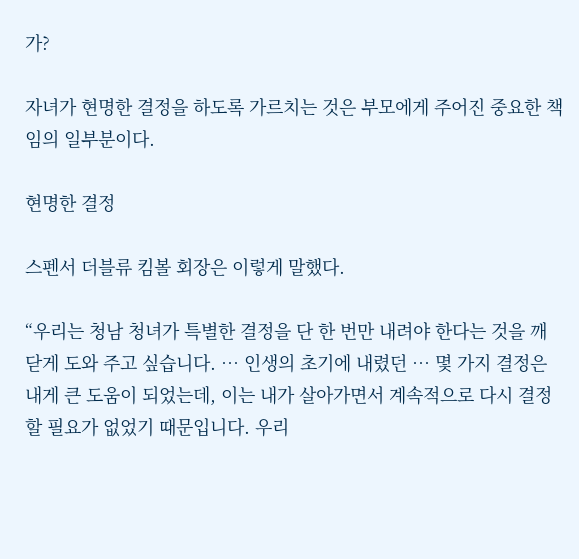가?

자녀가 현명한 결정을 하도록 가르치는 것은 부모에게 주어진 중요한 책임의 일부분이다.

현명한 결정

스펜서 더블류 킴볼 회장은 이렇게 말했다.

“우리는 청남 청녀가 특별한 결정을 단 한 번만 내려야 한다는 것을 깨닫게 도와 주고 싶습니다. … 인생의 초기에 내렸던 … 몇 가지 결정은 내게 큰 도움이 되었는데, 이는 내가 살아가면서 계속적으로 다시 결정할 필요가 없었기 때문입니다. 우리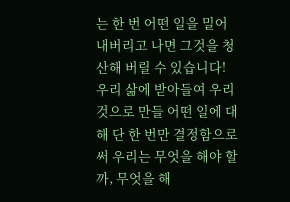는 한 번 어떤 일을 밀어 내버리고 나면 그것을 청산해 버릴 수 있습니다! 우리 삶에 받아들여 우리 것으로 만들 어떤 일에 대해 단 한 번만 결정함으로써 우리는 무엇을 해야 할까, 무엇을 해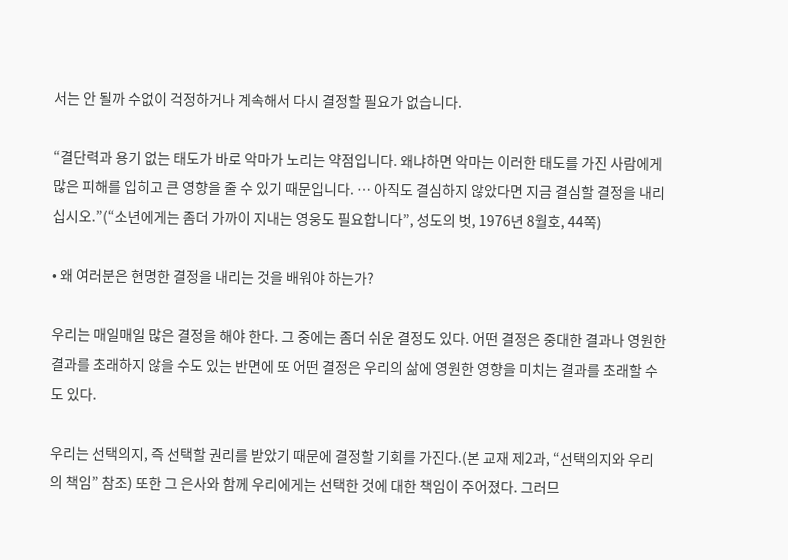서는 안 될까 수없이 걱정하거나 계속해서 다시 결정할 필요가 없습니다.

“결단력과 용기 없는 태도가 바로 악마가 노리는 약점입니다. 왜냐하면 악마는 이러한 태도를 가진 사람에게 많은 피해를 입히고 큰 영향을 줄 수 있기 때문입니다. … 아직도 결심하지 않았다면 지금 결심할 결정을 내리십시오.”(“소년에게는 좀더 가까이 지내는 영웅도 필요합니다”, 성도의 벗, 1976년 8월호, 44쪽)

• 왜 여러분은 현명한 결정을 내리는 것을 배워야 하는가?

우리는 매일매일 많은 결정을 해야 한다. 그 중에는 좀더 쉬운 결정도 있다. 어떤 결정은 중대한 결과나 영원한 결과를 초래하지 않을 수도 있는 반면에 또 어떤 결정은 우리의 삶에 영원한 영향을 미치는 결과를 초래할 수도 있다.

우리는 선택의지, 즉 선택할 권리를 받았기 때문에 결정할 기회를 가진다.(본 교재 제2과, “선택의지와 우리의 책임” 참조) 또한 그 은사와 함께 우리에게는 선택한 것에 대한 책임이 주어졌다. 그러므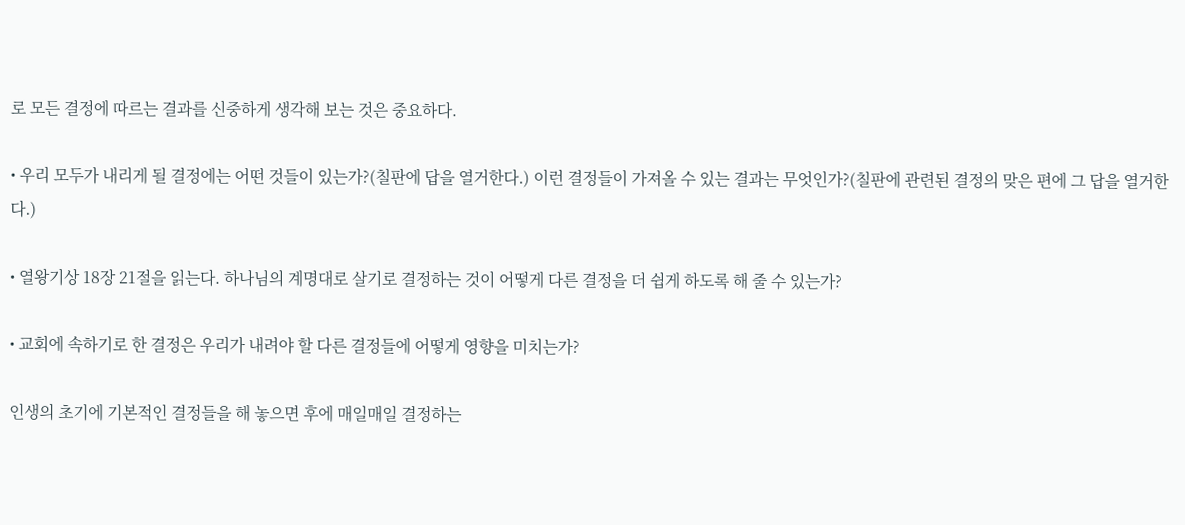로 모든 결정에 따르는 결과를 신중하게 생각해 보는 것은 중요하다.

• 우리 모두가 내리게 될 결정에는 어떤 것들이 있는가?(칠판에 답을 열거한다.) 이런 결정들이 가져올 수 있는 결과는 무엇인가?(칠판에 관련된 결정의 맞은 편에 그 답을 열거한다.)

• 열왕기상 18장 21절을 읽는다. 하나님의 계명대로 살기로 결정하는 것이 어떻게 다른 결정을 더 쉽게 하도록 해 줄 수 있는가?

• 교회에 속하기로 한 결정은 우리가 내려야 할 다른 결정들에 어떻게 영향을 미치는가?

인생의 초기에 기본적인 결정들을 해 놓으면 후에 매일매일 결정하는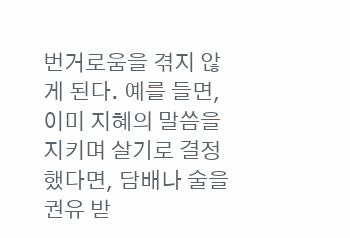번거로움을 겪지 않게 된다. 예를 들면, 이미 지혜의 말씀을 지키며 살기로 결정했다면, 담배나 술을 권유 받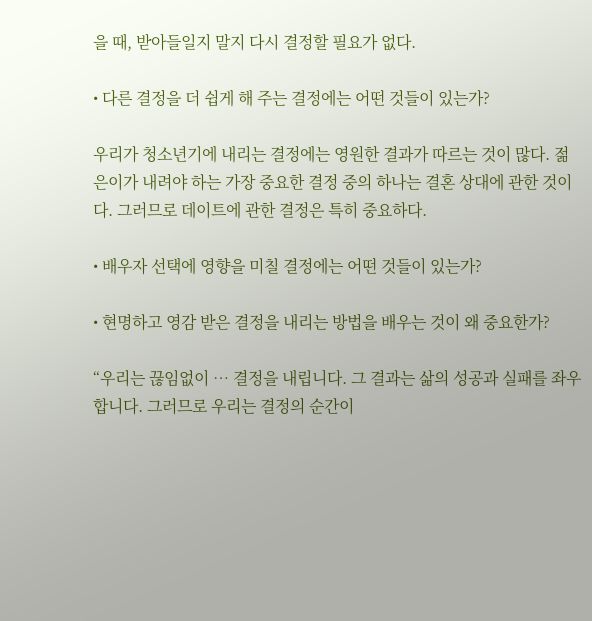을 때, 받아들일지 말지 다시 결정할 필요가 없다.

• 다른 결정을 더 쉽게 해 주는 결정에는 어떤 것들이 있는가?

우리가 청소년기에 내리는 결정에는 영원한 결과가 따르는 것이 많다. 젊은이가 내려야 하는 가장 중요한 결정 중의 하나는 결혼 상대에 관한 것이다. 그러므로 데이트에 관한 결정은 특히 중요하다.

• 배우자 선택에 영향을 미칠 결정에는 어떤 것들이 있는가?

• 현명하고 영감 받은 결정을 내리는 방법을 배우는 것이 왜 중요한가?

“우리는 끊임없이 … 결정을 내립니다. 그 결과는 삶의 성공과 실패를 좌우합니다. 그러므로 우리는 결정의 순간이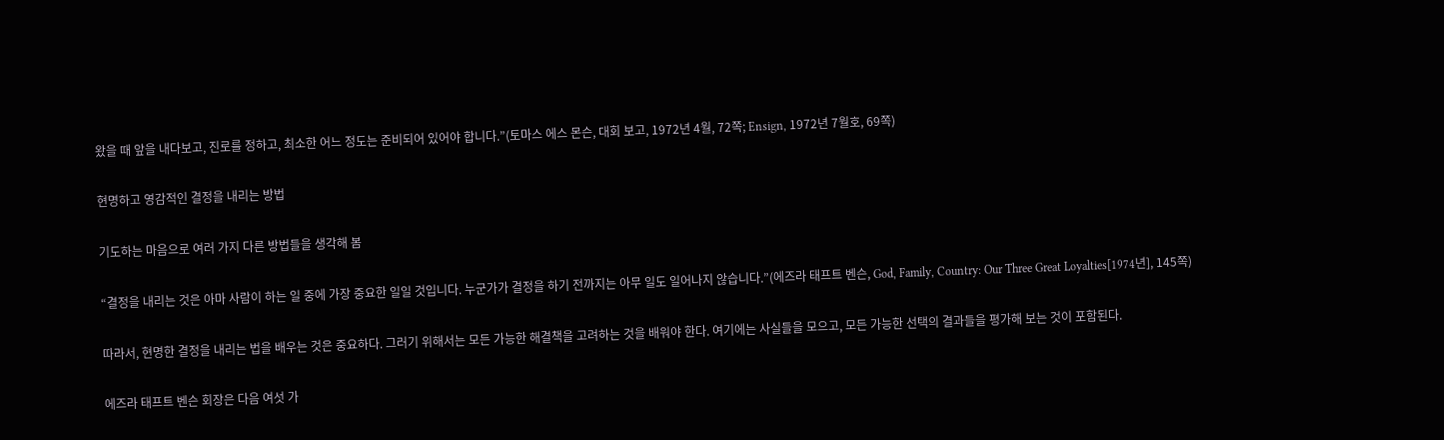왔을 때 앞을 내다보고, 진로를 정하고, 최소한 어느 정도는 준비되어 있어야 합니다.”(토마스 에스 몬슨, 대회 보고, 1972년 4월, 72쪽; Ensign, 1972년 7월호, 69쪽)

현명하고 영감적인 결정을 내리는 방법

기도하는 마음으로 여러 가지 다른 방법들을 생각해 봄

“결정을 내리는 것은 아마 사람이 하는 일 중에 가장 중요한 일일 것입니다. 누군가가 결정을 하기 전까지는 아무 일도 일어나지 않습니다.”(에즈라 태프트 벤슨, God, Family, Country: Our Three Great Loyalties[1974년], 145쪽)

따라서, 현명한 결정을 내리는 법을 배우는 것은 중요하다. 그러기 위해서는 모든 가능한 해결책을 고려하는 것을 배워야 한다. 여기에는 사실들을 모으고, 모든 가능한 선택의 결과들을 평가해 보는 것이 포함된다.

에즈라 태프트 벤슨 회장은 다음 여섯 가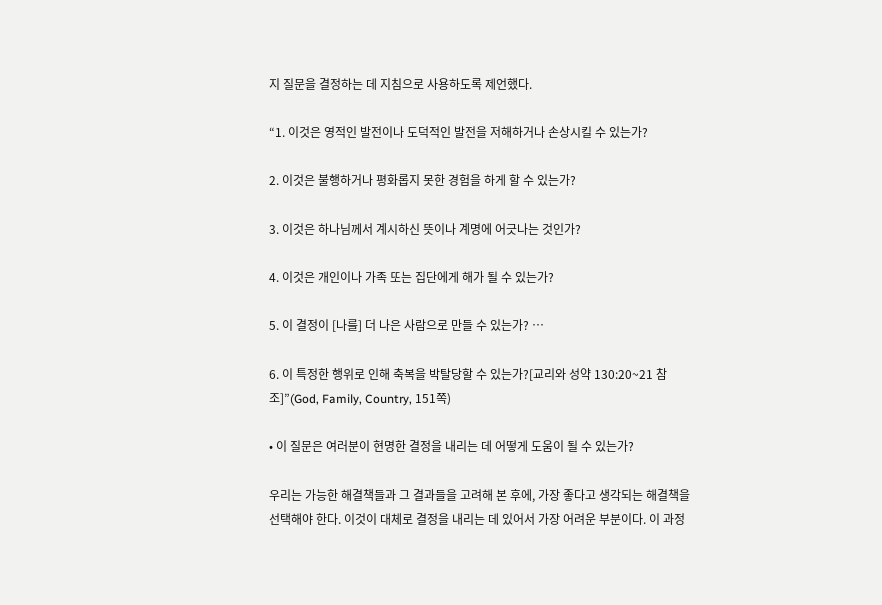지 질문을 결정하는 데 지침으로 사용하도록 제언했다.

“1. 이것은 영적인 발전이나 도덕적인 발전을 저해하거나 손상시킬 수 있는가?

2. 이것은 불행하거나 평화롭지 못한 경험을 하게 할 수 있는가?

3. 이것은 하나님께서 계시하신 뜻이나 계명에 어긋나는 것인가?

4. 이것은 개인이나 가족 또는 집단에게 해가 될 수 있는가?

5. 이 결정이 [나를] 더 나은 사람으로 만들 수 있는가? …

6. 이 특정한 행위로 인해 축복을 박탈당할 수 있는가?[교리와 성약 130:20~21 참조]”(God, Family, Country, 151쪽)

• 이 질문은 여러분이 현명한 결정을 내리는 데 어떻게 도움이 될 수 있는가?

우리는 가능한 해결책들과 그 결과들을 고려해 본 후에, 가장 좋다고 생각되는 해결책을 선택해야 한다. 이것이 대체로 결정을 내리는 데 있어서 가장 어려운 부분이다. 이 과정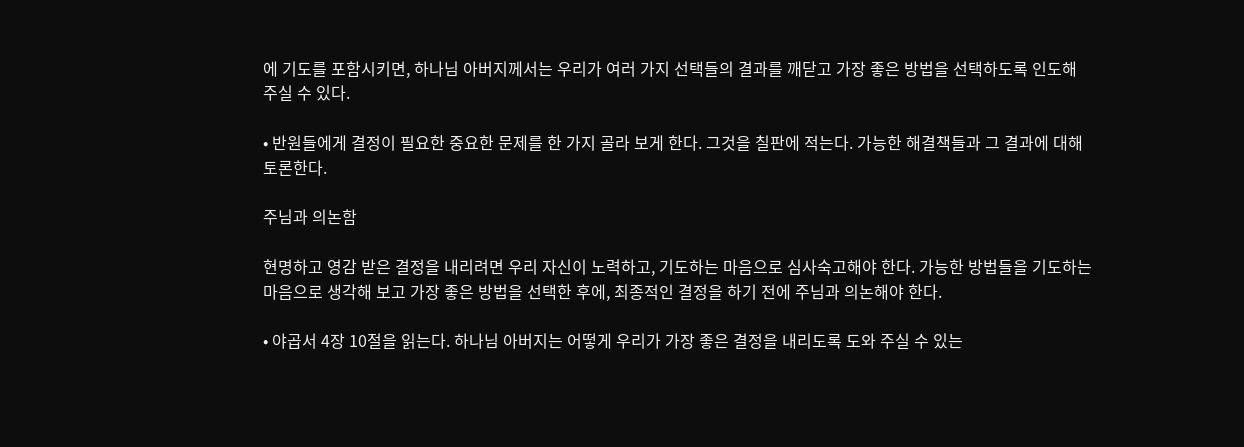에 기도를 포함시키면, 하나님 아버지께서는 우리가 여러 가지 선택들의 결과를 깨닫고 가장 좋은 방법을 선택하도록 인도해 주실 수 있다.

• 반원들에게 결정이 필요한 중요한 문제를 한 가지 골라 보게 한다. 그것을 칠판에 적는다. 가능한 해결책들과 그 결과에 대해 토론한다.

주님과 의논함

현명하고 영감 받은 결정을 내리려면 우리 자신이 노력하고, 기도하는 마음으로 심사숙고해야 한다. 가능한 방법들을 기도하는 마음으로 생각해 보고 가장 좋은 방법을 선택한 후에, 최종적인 결정을 하기 전에 주님과 의논해야 한다.

• 야곱서 4장 10절을 읽는다. 하나님 아버지는 어떻게 우리가 가장 좋은 결정을 내리도록 도와 주실 수 있는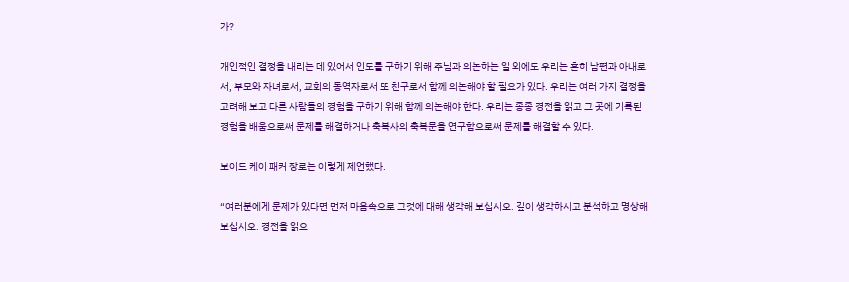가?

개인적인 결정을 내리는 데 있어서 인도를 구하기 위해 주님과 의논하는 일 외에도 우리는 흔히 남편과 아내로서, 부모와 자녀로서, 교회의 동역자로서 또 친구로서 함께 의논해야 할 필요가 있다. 우리는 여러 가지 결정을 고려해 보고 다른 사람들의 경험을 구하기 위해 함께 의논해야 한다. 우리는 종종 경전을 읽고 그 곳에 기록된 경험을 배움으로써 문제를 해결하거나 축복사의 축복문을 연구함으로써 문제를 해결할 수 있다.

보이드 케이 패커 장로는 이렇게 제언했다.

“여러분에게 문제가 있다면 먼저 마음속으로 그것에 대해 생각해 보십시오. 깊이 생각하시고 분석하고 명상해 보십시오. 경전을 읽으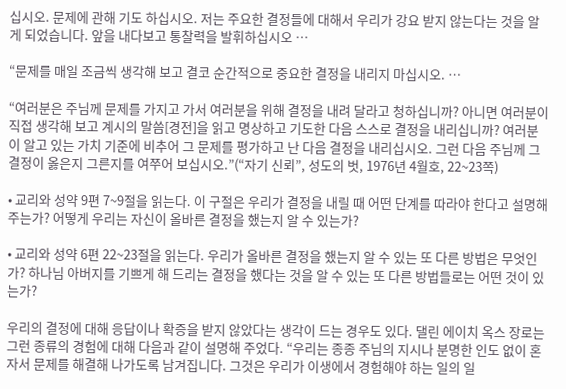십시오. 문제에 관해 기도 하십시오. 저는 주요한 결정들에 대해서 우리가 강요 받지 않는다는 것을 알게 되었습니다. 앞을 내다보고 통찰력을 발휘하십시오 …

“문제를 매일 조금씩 생각해 보고 결코 순간적으로 중요한 결정을 내리지 마십시오. …

“여러분은 주님께 문제를 가지고 가서 여러분을 위해 결정을 내려 달라고 청하십니까? 아니면 여러분이 직접 생각해 보고 계시의 말씀[경전]을 읽고 명상하고 기도한 다음 스스로 결정을 내리십니까? 여러분이 알고 있는 가치 기준에 비추어 그 문제를 평가하고 난 다음 결정을 내리십시오. 그런 다음 주님께 그 결정이 옳은지 그른지를 여쭈어 보십시오.”(“자기 신뢰”, 성도의 벗, 1976년 4월호, 22~23쪽)

• 교리와 성약 9편 7~9절을 읽는다. 이 구절은 우리가 결정을 내릴 때 어떤 단계를 따라야 한다고 설명해 주는가? 어떻게 우리는 자신이 올바른 결정을 했는지 알 수 있는가?

• 교리와 성약 6편 22~23절을 읽는다. 우리가 올바른 결정을 했는지 알 수 있는 또 다른 방법은 무엇인가? 하나님 아버지를 기쁘게 해 드리는 결정을 했다는 것을 알 수 있는 또 다른 방법들로는 어떤 것이 있는가?

우리의 결정에 대해 응답이나 확증을 받지 않았다는 생각이 드는 경우도 있다. 댈린 에이치 옥스 장로는 그런 종류의 경험에 대해 다음과 같이 설명해 주었다. “우리는 종종 주님의 지시나 분명한 인도 없이 혼자서 문제를 해결해 나가도록 남겨집니다. 그것은 우리가 이생에서 경험해야 하는 일의 일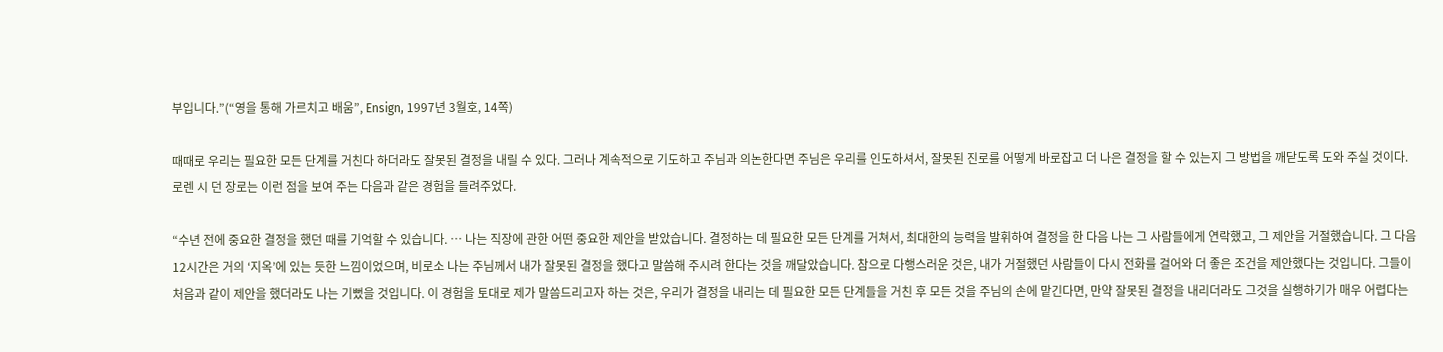부입니다.”(“영을 통해 가르치고 배움”, Ensign, 1997년 3월호, 14쪽)

때때로 우리는 필요한 모든 단계를 거친다 하더라도 잘못된 결정을 내릴 수 있다. 그러나 계속적으로 기도하고 주님과 의논한다면 주님은 우리를 인도하셔서, 잘못된 진로를 어떻게 바로잡고 더 나은 결정을 할 수 있는지 그 방법을 깨닫도록 도와 주실 것이다. 로렌 시 던 장로는 이런 점을 보여 주는 다음과 같은 경험을 들려주었다.

“수년 전에 중요한 결정을 했던 때를 기억할 수 있습니다. … 나는 직장에 관한 어떤 중요한 제안을 받았습니다. 결정하는 데 필요한 모든 단계를 거쳐서, 최대한의 능력을 발휘하여 결정을 한 다음 나는 그 사람들에게 연락했고, 그 제안을 거절했습니다. 그 다음 12시간은 거의 ‘지옥’에 있는 듯한 느낌이었으며, 비로소 나는 주님께서 내가 잘못된 결정을 했다고 말씀해 주시려 한다는 것을 깨달았습니다. 참으로 다행스러운 것은, 내가 거절했던 사람들이 다시 전화를 걸어와 더 좋은 조건을 제안했다는 것입니다. 그들이 처음과 같이 제안을 했더라도 나는 기뻤을 것입니다. 이 경험을 토대로 제가 말씀드리고자 하는 것은, 우리가 결정을 내리는 데 필요한 모든 단계들을 거친 후 모든 것을 주님의 손에 맡긴다면, 만약 잘못된 결정을 내리더라도 그것을 실행하기가 매우 어렵다는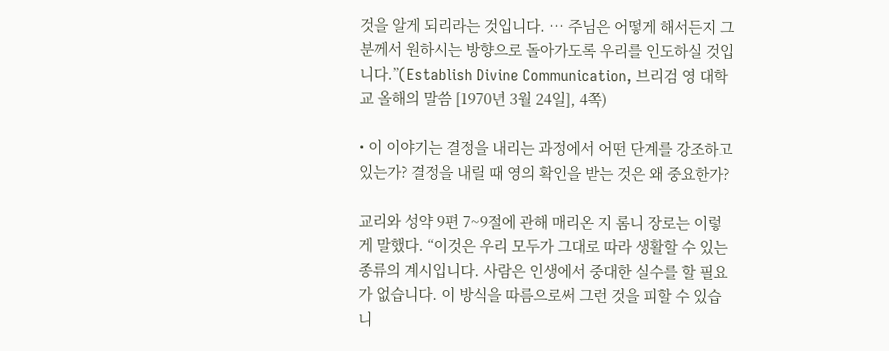것을 알게 되리라는 것입니다. … 주님은 어떻게 해서든지 그분께서 원하시는 방향으로 돌아가도록 우리를 인도하실 것입니다.”(Establish Divine Communication, 브리검 영 대학교 올해의 말씀 [1970년 3월 24일], 4쪽)

• 이 이야기는 결정을 내리는 과정에서 어떤 단계를 강조하고 있는가? 결정을 내릴 때 영의 확인을 받는 것은 왜 중요한가?

교리와 성약 9편 7~9절에 관해 매리온 지 롬니 장로는 이렇게 말했다. “이것은 우리 모두가 그대로 따라 생활할 수 있는 종류의 계시입니다. 사람은 인생에서 중대한 실수를 할 필요가 없습니다. 이 방식을 따름으로써 그런 것을 피할 수 있습니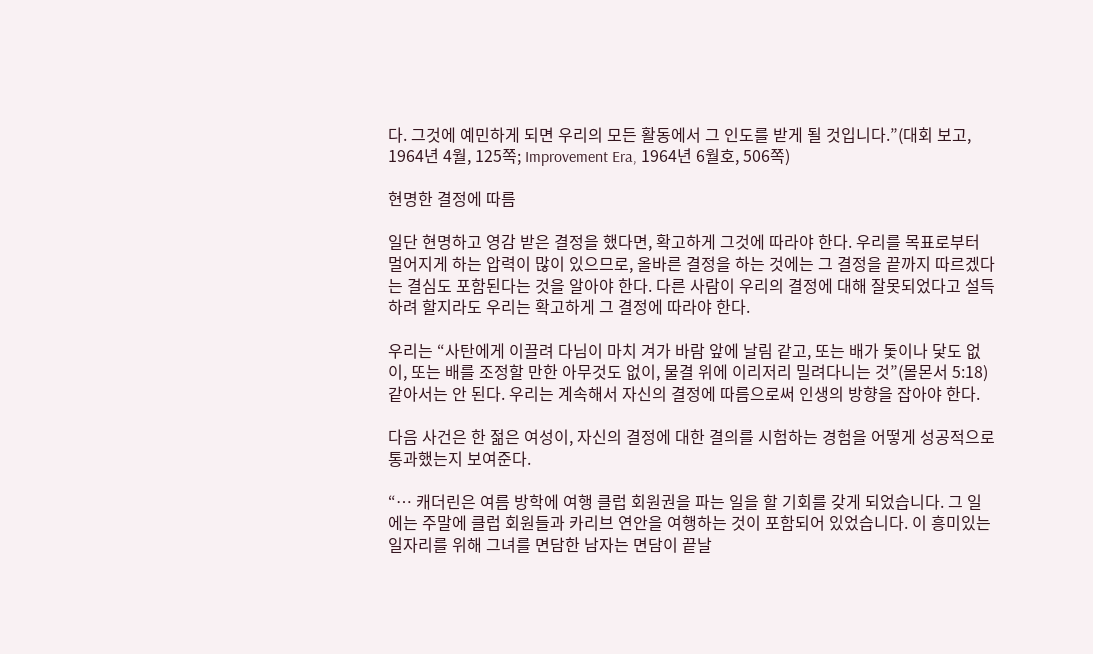다. 그것에 예민하게 되면 우리의 모든 활동에서 그 인도를 받게 될 것입니다.”(대회 보고, 1964년 4월, 125쪽; Improvement Era, 1964년 6월호, 506쪽)

현명한 결정에 따름

일단 현명하고 영감 받은 결정을 했다면, 확고하게 그것에 따라야 한다. 우리를 목표로부터 멀어지게 하는 압력이 많이 있으므로, 올바른 결정을 하는 것에는 그 결정을 끝까지 따르겠다는 결심도 포함된다는 것을 알아야 한다. 다른 사람이 우리의 결정에 대해 잘못되었다고 설득하려 할지라도 우리는 확고하게 그 결정에 따라야 한다.

우리는 “사탄에게 이끌려 다님이 마치 겨가 바람 앞에 날림 같고, 또는 배가 돛이나 닻도 없이, 또는 배를 조정할 만한 아무것도 없이, 물결 위에 이리저리 밀려다니는 것”(몰몬서 5:18) 같아서는 안 된다. 우리는 계속해서 자신의 결정에 따름으로써 인생의 방향을 잡아야 한다.

다음 사건은 한 젊은 여성이, 자신의 결정에 대한 결의를 시험하는 경험을 어떻게 성공적으로 통과했는지 보여준다.

“… 캐더린은 여름 방학에 여행 클럽 회원권을 파는 일을 할 기회를 갖게 되었습니다. 그 일에는 주말에 클럽 회원들과 카리브 연안을 여행하는 것이 포함되어 있었습니다. 이 흥미있는 일자리를 위해 그녀를 면담한 남자는 면담이 끝날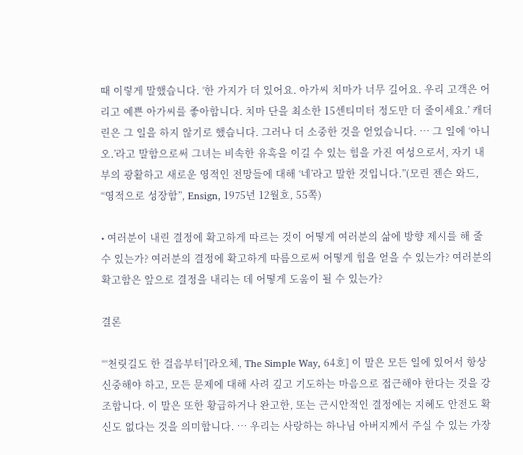때 이렇게 말했습니다. ‘한 가지가 더 있어요. 아가씨 치마가 너무 길어요. 우리 고객은 어리고 예쁜 아가씨를 좋아합니다. 치마 단을 최소한 15센티미터 정도만 더 줄이세요.’ 캐더린은 그 일을 하지 않기로 했습니다. 그러나 더 소중한 것을 얻었습니다. … 그 일에 ‘아니오.’라고 말함으로써 그녀는 비속한 유혹을 이길 수 있는 힘을 가진 여성으로서, 자기 내부의 광활하고 새로운 영적인 전망들에 대해 ‘네’라고 말한 것입니다.”(모린 젠슨 와드, “영적으로 성장함”, Ensign, 1975년 12월호, 55쪽)

• 여러분이 내린 결정에 확고하게 따르는 것이 어떻게 여러분의 삶에 방향 제시를 해 줄 수 있는가? 여러분의 결정에 확고하게 따름으로써 어떻게 힘을 얻을 수 있는가? 여러분의 확고함은 앞으로 결정을 내리는 데 어떻게 도움이 될 수 있는가?

결론

“‘천릿길도 한 걸음부터’[라오체, The Simple Way, 64호] 이 말은 모든 일에 있어서 항상 신중해야 하고, 모든 문제에 대해 사려 깊고 기도하는 마음으로 접근해야 한다는 것을 강조합니다. 이 말은 또한 황급하거나 완고한, 또는 근시안적인 결정에는 지혜도 안전도 확신도 없다는 것을 의미합니다. … 우리는 사랑하는 하나님 아버지께서 주실 수 있는 가장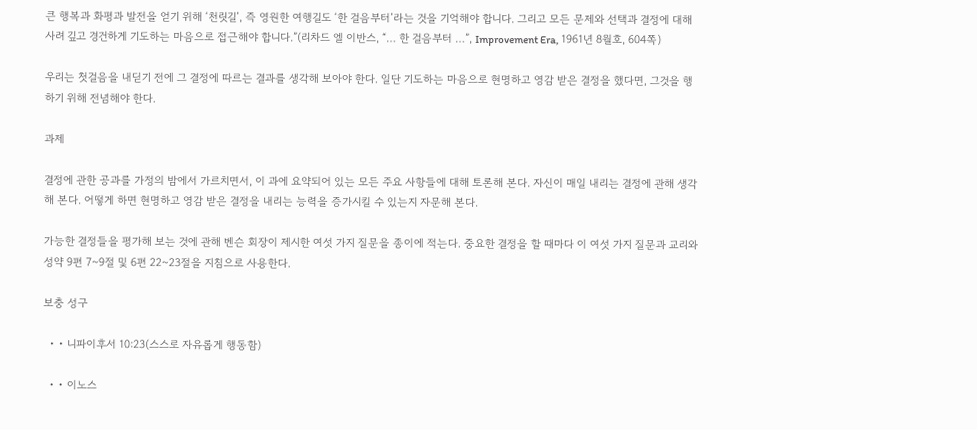큰 행복과 화평과 발전을 얻기 위해 ‘천릿길’, 즉 영원한 여행길도 ‘한 걸음부터’라는 것을 기억해야 합니다. 그리고 모든 문제와 선택과 결정에 대해 사려 깊고 경건하게 기도하는 마음으로 접근해야 합니다.”(리차드 엘 이반스, “… 한 걸음부터 …”, Improvement Era, 1961년 8월호, 604쪽)

우리는 첫걸음을 내딛기 전에 그 결정에 따르는 결과를 생각해 보아야 한다. 일단 기도하는 마음으로 현명하고 영감 받은 결정을 했다면, 그것을 행하기 위해 전념해야 한다.

과제

결정에 관한 공과를 가정의 밤에서 가르치면서, 이 과에 요약되어 있는 모든 주요 사항들에 대해 토론해 본다. 자신이 매일 내리는 결정에 관해 생각해 본다. 어떻게 하면 현명하고 영감 받은 결정을 내리는 능력을 증가시킬 수 있는지 자문해 본다.

가능한 결정들을 평가해 보는 것에 관해 벤슨 회장이 제시한 여섯 가지 질문을 종이에 적는다. 중요한 결정을 할 때마다 이 여섯 가지 질문과 교리와 성약 9편 7~9절 및 6편 22~23절을 지침으로 사용한다.

보충 성구

  • • 니파이후서 10:23(스스로 자유롭게 행동함)

  • • 이노스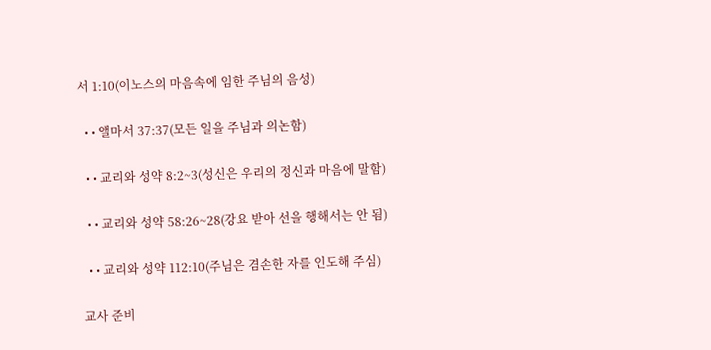서 1:10(이노스의 마음속에 임한 주님의 음성)

  • • 앨마서 37:37(모든 일을 주님과 의논함)

  • • 교리와 성약 8:2~3(성신은 우리의 정신과 마음에 말함)

  • • 교리와 성약 58:26~28(강요 받아 선을 행해서는 안 됨)

  • • 교리와 성약 112:10(주님은 겸손한 자를 인도해 주심)

교사 준비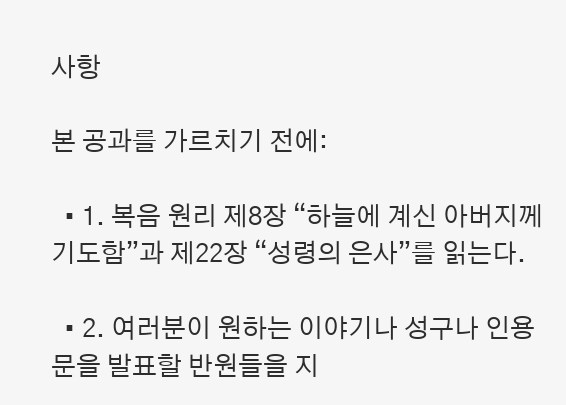사항

본 공과를 가르치기 전에:

  • 1. 복음 원리 제8장 “하늘에 계신 아버지께 기도함”과 제22장 “성령의 은사”를 읽는다.

  • 2. 여러분이 원하는 이야기나 성구나 인용문을 발표할 반원들을 지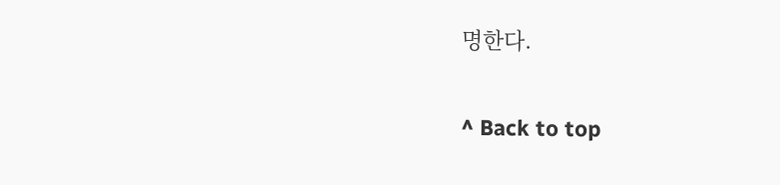명한다.

^ Back to top